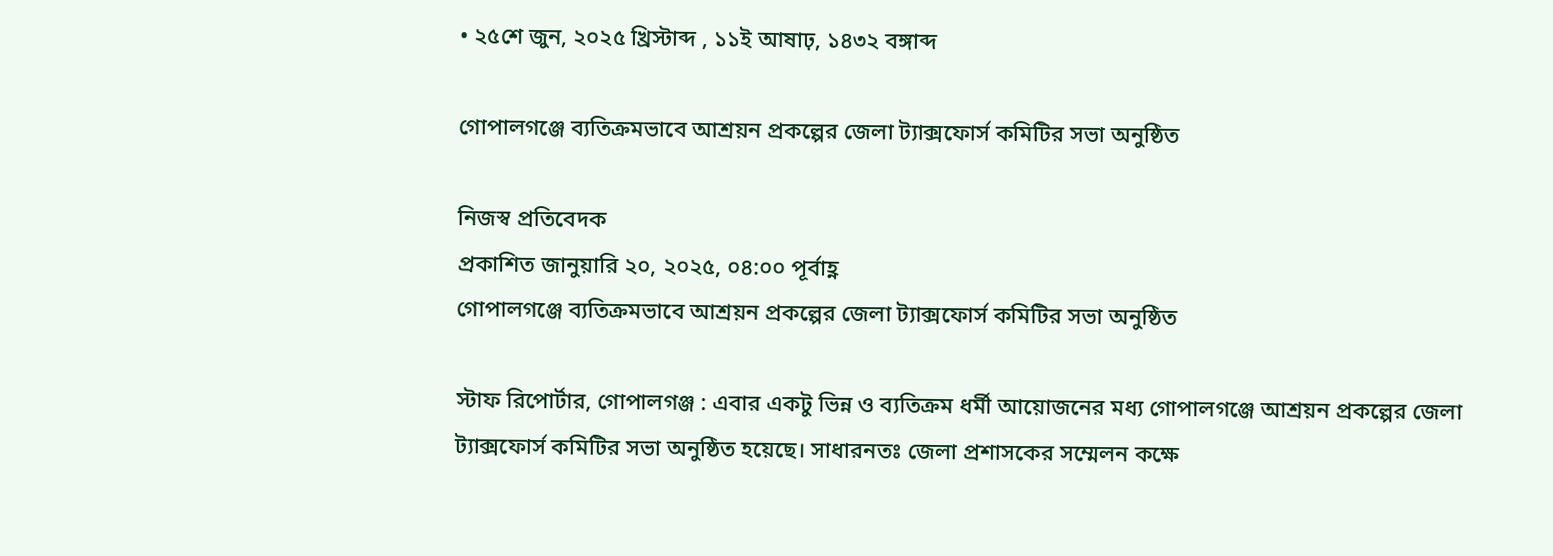• ২৫শে জুন, ২০২৫ খ্রিস্টাব্দ , ১১ই আষাঢ়, ১৪৩২ বঙ্গাব্দ

গোপালগঞ্জে ব্যতিক্রমভাবে আশ্রয়ন প্রকল্পের জেলা ট্যাক্সফোর্স কমিটির সভা অনুষ্ঠিত

নিজস্ব প্রতিবেদক
প্রকাশিত জানুয়ারি ২০, ২০২৫, ০৪:০০ পূর্বাহ্ণ
গোপালগঞ্জে ব্যতিক্রমভাবে আশ্রয়ন প্রকল্পের জেলা ট্যাক্সফোর্স কমিটির সভা অনুষ্ঠিত

স্টাফ রিপোর্টার, গোপালগঞ্জ : এবার একটু ভিন্ন ও ব্যতিক্রম ধর্মী আয়োজনের মধ্য গোপালগঞ্জে আশ্রয়ন প্রকল্পের জেলা ট্যাক্সফোর্স কমিটির সভা অনুষ্ঠিত হয়েছে। সাধারনতঃ জেলা প্রশাসকের সম্মেলন কক্ষে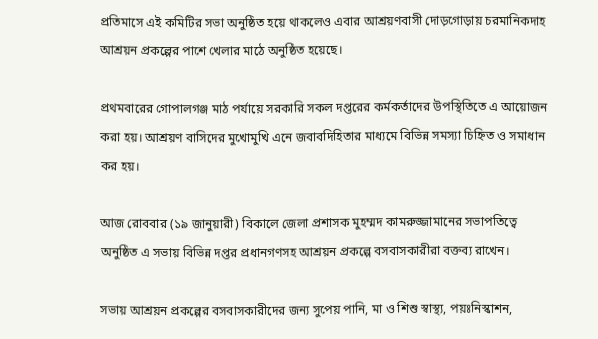প্রতিমাসে এই কমিটির সভা অনুষ্ঠিত হয়ে থাকলেও এবার আশ্রয়ণবাসী দোড়গোড়ায় চরমানিকদাহ আশ্রয়ন প্রকল্পের পাশে খেলার মাঠে অনুষ্ঠিত হয়েছে।

প্রথমবারের গোপালগঞ্জ মাঠ পর্যায়ে সরকারি সকল দপ্তরের কর্মকর্তাদের উপস্থিতিতে এ আয়োজন করা হয়। আশ্রয়ণ বাসিদের মুখোমুখি এনে জবাবদিহিতার মাধ্যমে বিভিন্ন সমস্যা চিহ্নিত ও সমাধান কর হয়।

আজ রোববার (১৯ জানুয়ারী) বিকালে জেলা প্রশাসক মুহম্মদ কামরুজ্জামানের সভাপতিত্বে অনুষ্ঠিত এ সভায় বিভিন্ন দপ্তর প্রধানগণসহ আশ্রয়ন প্রকল্পে বসবাসকারীরা বক্তব্য রাখেন।

সভায় আশ্রয়ন প্রকল্পের বসবাসকারীদের জন্য সুপেয় পানি, মা ও শিশু স্বাস্থ্য, পয়ঃনিস্কাশন,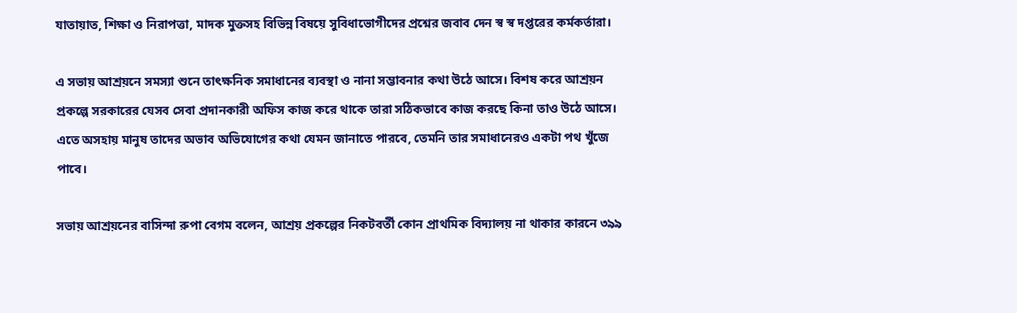যাতায়াত, শিক্ষা ও নিরাপত্তা, মাদক মুক্তসহ বিভিন্ন বিষয়ে সুবিধাভোগীদের প্রশ্নের জবাব দেন স্ব স্ব দপ্তরের কর্মকর্তারা।

এ সভায় আশ্রয়নে সমস্যা শুনে তাৎক্ষনিক সমাধানের ব্যবস্থা ও নানা সম্ভাবনার কথা উঠে আসে। বিশষ করে আশ্রয়ন প্রকল্পে সরকারের যেসব সেবা প্রদানকারী অফিস কাজ করে থাকে তারা সঠিকভাবে কাজ করছে কিনা তাও উঠে আসে। এতে অসহায় মানুষ তাদের অভাব অভিযোগের কথা যেমন জানাতে পারবে, তেমনি তার সমাধানেরও একটা পথ খুঁজে পাবে।

সভায় আশ্রয়নের বাসিন্দা রুপা বেগম বলেন, আশ্রয় প্রকল্পের নিকটবর্তী কোন প্রাথমিক বিদ্যালয় না থাকার কারনে ৩৯৯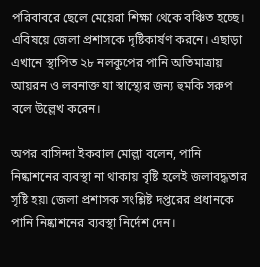পরিবাবরে ছেলে মেয়েরা শিক্ষা থেকে বঞ্চিত হচ্ছে। এবিষয়ে জেলা প্রশাসকে দৃষ্টিকার্ষণ করনে। এছাড়া এখানে স্থাপিত ২৮ নলকুপের পানি অতিমাত্রায় আয়রন ও লবনাক্ত যা স্বাস্থ্যের জন্য হুমকি সরুপ বলে উল্লেখ করেন।

অপর বাসিন্দা ইকবাল মোল্লা বলেন, পানি নিষ্কাশনের ব্যবস্থা না থাকায় বৃষ্টি হলেই জলাবদ্ধতার সৃষ্টি হয়৷ জেলা প্রশাসক সংশ্লিষ্ট দপ্তরের প্রধানকে পানি নিষ্কাশনের ব্যবস্থা নির্দেশ দেন।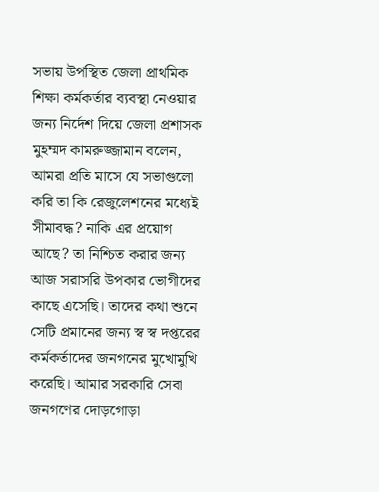সভায় উপস্থিত জেলা প্রাথমিক শিক্ষা কর্মকর্তার ব্যবস্থা নেওয়ার জন্য নির্দেশ দিয়ে জেলা প্রশাসক মুহম্মদ কামরুজ্জামান বলেন, আমরা প্রতি মাসে যে সভাগুলো করি তা কি রেজুলেশনের মধ্যেই সীমাবদ্ধ? নাকি এর প্রয়োগ আছে? তা নিশ্চিত করার জন্য আজ সরাসরি উপকার ভোগীদের কাছে এসেছি। তাদের কথা শুনে সেটি প্রমানের জন্য স্ব স্ব দপ্তরের কর্মকর্তাদের জনগনের মুখোমুখি করেছি। আমার সরকারি সেবা জনগণের দোড়গোড়া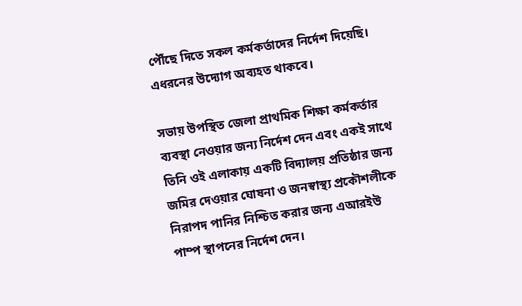পৌঁছে দিতে সকল কর্মকর্তাদের নির্দেশ দিয়েছি। এধরনের উদ্যোগ অব্যহত থাকবে।

সভায় উপস্থিত জেলা প্রাথমিক শিক্ষা কর্মকর্তার ব্যবস্থা নেওয়ার জন্য নির্দেশ দেন এবং একই সাথে তিনি ওই এলাকায় একটি বিদ্যালয় প্রতিষ্ঠার জন্য জমির দেওয়ার ঘোষনা ও জনস্বাস্থ্য প্রকৌশলীকে নিরাপদ পানির নিশ্চিত করার জন্য এআরইউ পাম্প স্থাপনের নির্দেশ দেন।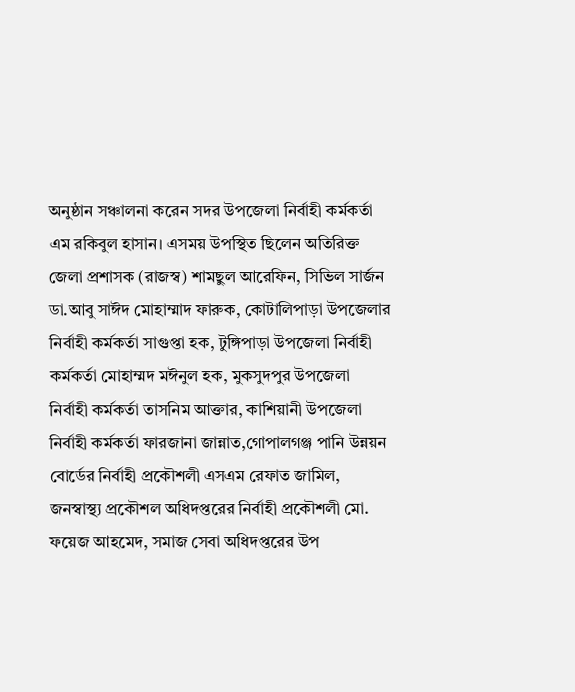অনুষ্ঠান সঞ্চালনা করেন সদর উপজেলা নির্বাহী কর্মকর্তা এম রকিবুল হাসান। এসময় উপস্থিত ছিলেন অতিরিক্ত জেলা প্রশাসক (রাজস্ব) শামছুল আরেফিন, সিভিল সার্জন ডা.আবু সাঈদ মোহাম্মাদ ফারুক, কোটালিপাড়া উপজেলার নির্বাহী কর্মকর্তা সাগুপ্তা হক, টুঙ্গিপাড়া উপজেলা নির্বাহী কর্মকর্তা মোহাম্মদ মঈনুল হক, মুকসুদপুর উপজেলা নির্বাহী কর্মকর্তা তাসনিম আক্তার, কাশিয়ানী উপজেলা নির্বাহী কর্মকর্তা ফারজানা জান্নাত,গোপালগঞ্জ পানি উন্নয়ন বোর্ডের নির্বাহী প্রকৌশলী এসএম রেফাত জামিল, জনস্বাস্থ্য প্রকৌশল অধিদপ্তরের নির্বাহী প্রকৌশলী মো. ফয়েজ আহমেদ, সমাজ সেবা অধিদপ্তরের উপ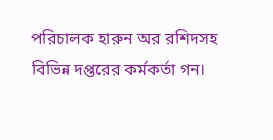পরিচালক হারুন অর রশিদসহ বিভিন্ন দপ্তরের কর্মকর্তা গন।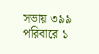সভায় ৩৯৯ পরিবারে ১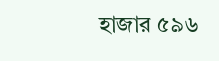হাজার ৫৯৬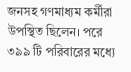জনসহ গণমাধ্যম কর্মীরা উপস্থিত ছিলেন। পরে ৩৯৯ টি পরিবারের মধ্যে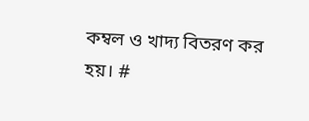কম্বল ও খাদ্য বিতরণ কর হয়। #